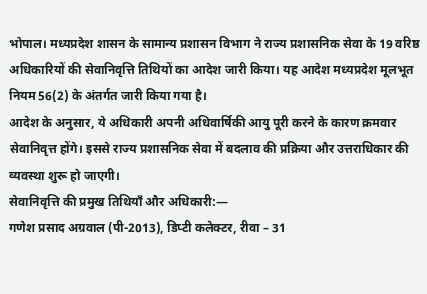भोपाल। मध्यप्रदेश शासन के सामान्य प्रशासन विभाग ने राज्य प्रशासनिक सेवा के 19 वरिष्ठ अधिकारियों की सेवानिवृत्ति तिथियों का आदेश जारी किया। यह आदेश मध्यप्रदेश मूलभूत नियम 56(2) के अंतर्गत जारी किया गया है।
आदेश के अनुसार, ये अधिकारी अपनी अधिवार्षिकी आयु पूरी करने के कारण क्रमवार सेवानिवृत्त होंगे। इससे राज्य प्रशासनिक सेवा में बदलाव की प्रक्रिया और उत्तराधिकार की व्यवस्था शुरू हो जाएगी।
सेवानिवृत्ति की प्रमुख तिथियाँ और अधिकारी:—
गणेश प्रसाद अग्रवाल (पी-2013), डिप्टी कलेक्टर, रीवा – 31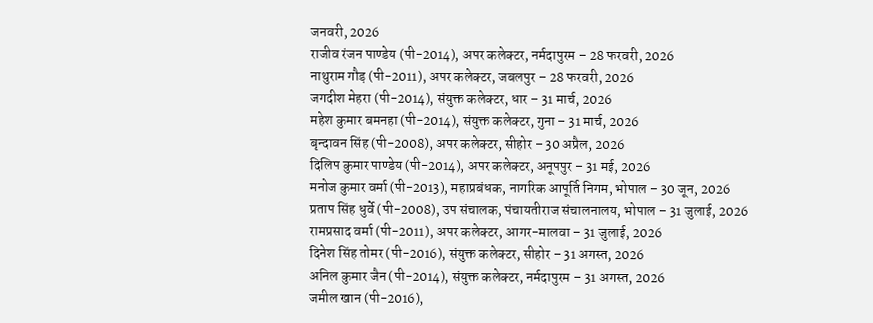जनवरी, 2026
राजीव रंजन पाण्डेय (पी-2014), अपर कलेक्टर, नर्मदापुरम – 28 फरवरी, 2026
नाथुराम गौड़ (पी-2011), अपर कलेक्टर, जबलपुर – 28 फरवरी, 2026
जगदीश मेहरा (पी-2014), संयुक्त कलेक्टर, धार – 31 मार्च, 2026
महेश कुमार बमनहा (पी-2014), संयुक्त कलेक्टर, गुना – 31 मार्च, 2026
बृन्दावन सिंह (पी-2008), अपर कलेक्टर, सीहोर – 30 अप्रैल, 2026
दिलिप कुमार पाण्डेय (पी-2014), अपर कलेक्टर, अनूपपुर – 31 मई, 2026
मनोज कुमार वर्मा (पी-2013), महाप्रबंधक, नागरिक आपूर्ति निगम, भोपाल – 30 जून, 2026
प्रताप सिंह धुर्वे (पी-2008), उप संचालक, पंचायतीराज संचालनालय, भोपाल – 31 जुलाई, 2026
रामप्रसाद वर्मा (पी-2011), अपर कलेक्टर, आगर-मालवा – 31 जुलाई, 2026
दिनेश सिंह तोमर (पी-2016), संयुक्त कलेक्टर, सीहोर – 31 अगस्त, 2026
अनिल कुमार जैन (पी-2014), संयुक्त कलेक्टर, नर्मदापुरम – 31 अगस्त, 2026
जमील खान (पी-2016),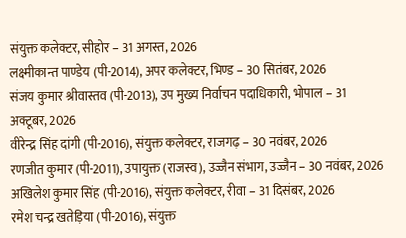संयुक्त कलेक्टर, सीहोर – 31 अगस्त, 2026
लक्ष्मीकान्त पाण्डेय (पी-2014), अपर कलेक्टर, भिण्ड – 30 सितंबर, 2026
संजय कुमार श्रीवास्तव (पी-2013), उप मुख्य निर्वाचन पदाधिकारी, भोपाल – 31 अक्टूबर, 2026
वीरेन्द्र सिंह दांगी (पी-2016), संयुक्त कलेक्टर, राजगढ़ – 30 नवंबर, 2026
रणजीत कुमार (पी-2011), उपायुक्त (राजस्व), उज्जैन संभाग, उज्जैन – 30 नवंबर, 2026
अखिलेश कुमार सिंह (पी-2016), संयुक्त कलेक्टर, रीवा – 31 दिसंबर, 2026
रमेश चन्द्र खतेड़िया (पी-2016), संयुक्त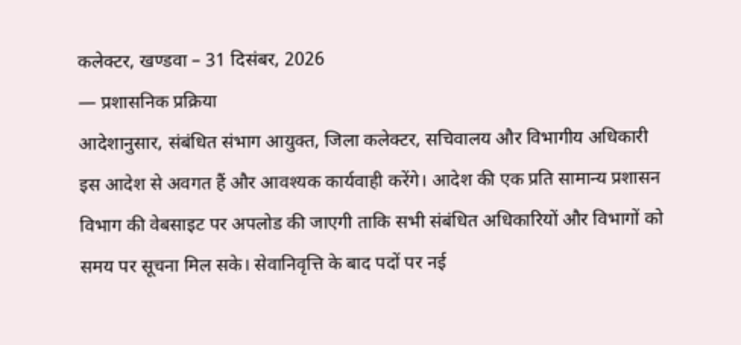कलेक्टर, खण्डवा – 31 दिसंबर, 2026
— प्रशासनिक प्रक्रिया
आदेशानुसार, संबंधित संभाग आयुक्त, जिला कलेक्टर, सचिवालय और विभागीय अधिकारी इस आदेश से अवगत हैं और आवश्यक कार्यवाही करेंगे। आदेश की एक प्रति सामान्य प्रशासन विभाग की वेबसाइट पर अपलोड की जाएगी ताकि सभी संबंधित अधिकारियों और विभागों को समय पर सूचना मिल सके। सेवानिवृत्ति के बाद पदों पर नई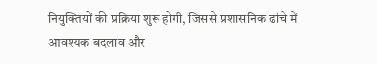नियुक्तियों की प्रक्रिया शुरू होगी, जिससे प्रशासनिक ढांचे में आवश्यक बदलाव और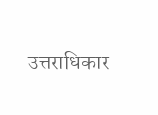उत्तराधिकार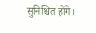सुनिश्चित होंगे।